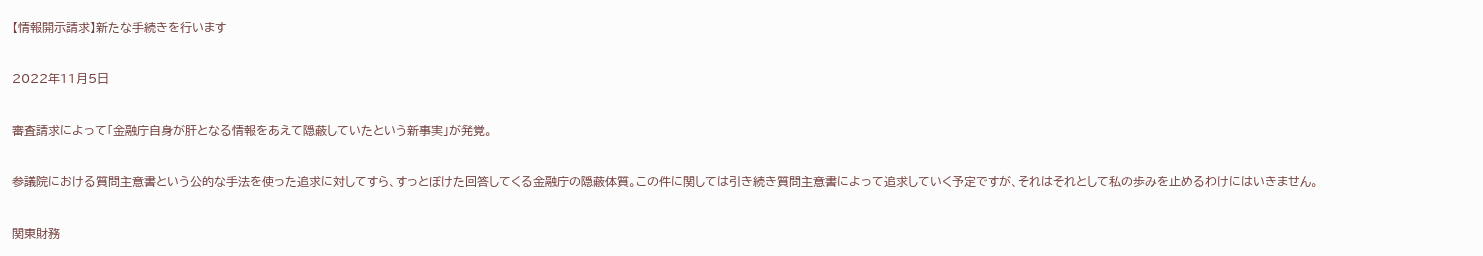【情報開示請求】新たな手続きを行います

2022年11月5日

審査請求によって「金融庁自身が肝となる情報をあえて隠蔽していたという新事実」が発覚。

参議院における質問主意書という公的な手法を使った追求に対してすら、すっとぼけた回答してくる金融庁の隠蔽体質。この件に関しては引き続き質問主意書によって追求していく予定ですが、それはそれとして私の歩みを止めるわけにはいきません。

関東財務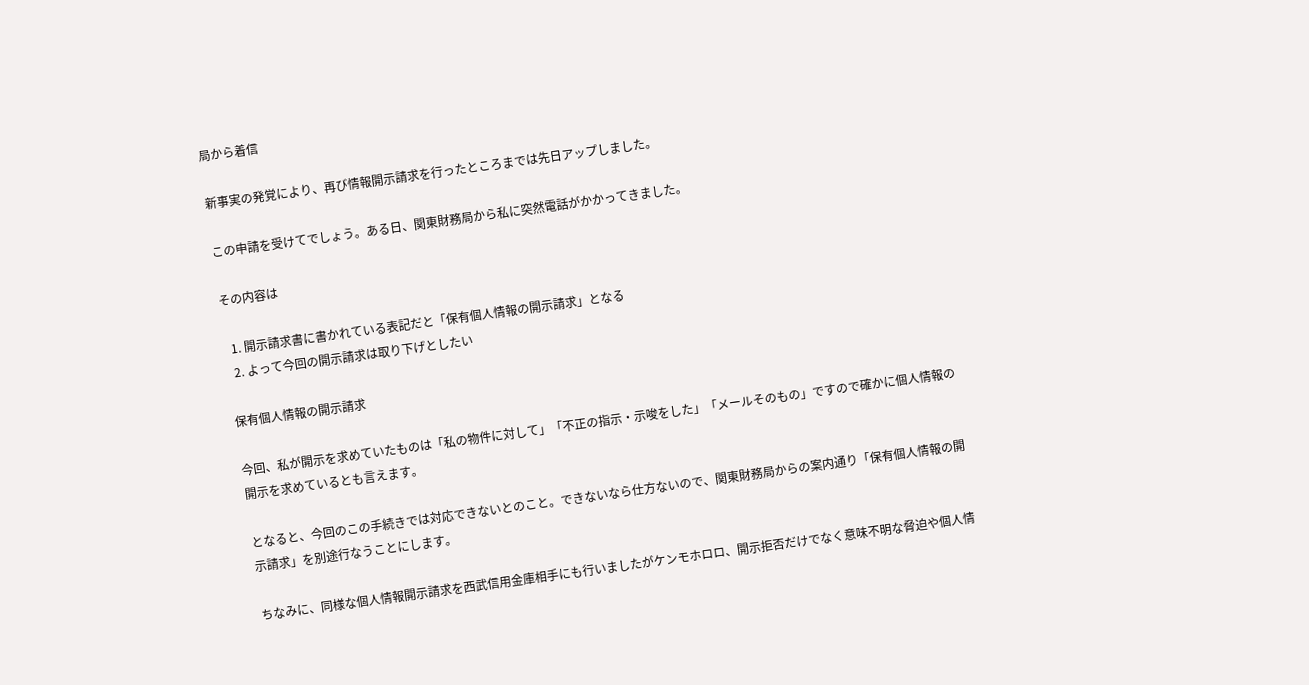局から着信

新事実の発覚により、再び情報開示請求を行ったところまでは先日アップしました。

この申請を受けてでしょう。ある日、関東財務局から私に突然電話がかかってきました。

その内容は

  1. 開示請求書に書かれている表記だと「保有個人情報の開示請求」となる
  2. よって今回の開示請求は取り下げとしたい

保有個人情報の開示請求

今回、私が開示を求めていたものは「私の物件に対して」「不正の指示・示唆をした」「メールそのもの」ですので確かに個人情報の開示を求めているとも言えます。

となると、今回のこの手続きでは対応できないとのこと。できないなら仕方ないので、関東財務局からの案内通り「保有個人情報の開示請求」を別途行なうことにします。

ちなみに、同様な個人情報開示請求を西武信用金庫相手にも行いましたがケンモホロロ、開示拒否だけでなく意味不明な脅迫や個人情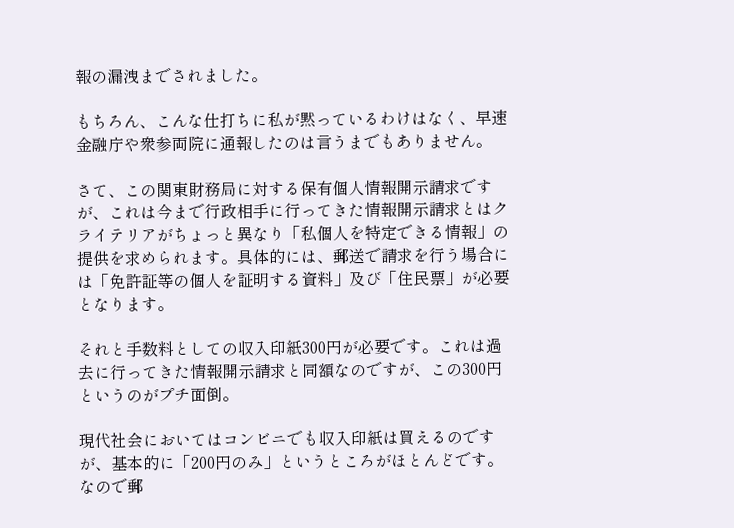報の漏洩までされました。

もちろん、こんな仕打ちに私が黙っているわけはなく、早速金融庁や衆参両院に通報したのは言うまでもありません。

さて、この関東財務局に対する保有個人情報開示請求ですが、これは今まで行政相手に行ってきた情報開示請求とはクライテリアがちょっと異なり「私個人を特定できる情報」の提供を求められます。具体的には、郵送で請求を行う場合には「免許証等の個人を証明する資料」及び「住民票」が必要となります。

それと手数料としての収入印紙300円が必要です。これは過去に行ってきた情報開示請求と同額なのですが、この300円というのがプチ面倒。

現代社会においてはコンビニでも収入印紙は買えるのですが、基本的に「200円のみ」というところがほとんどです。なので郵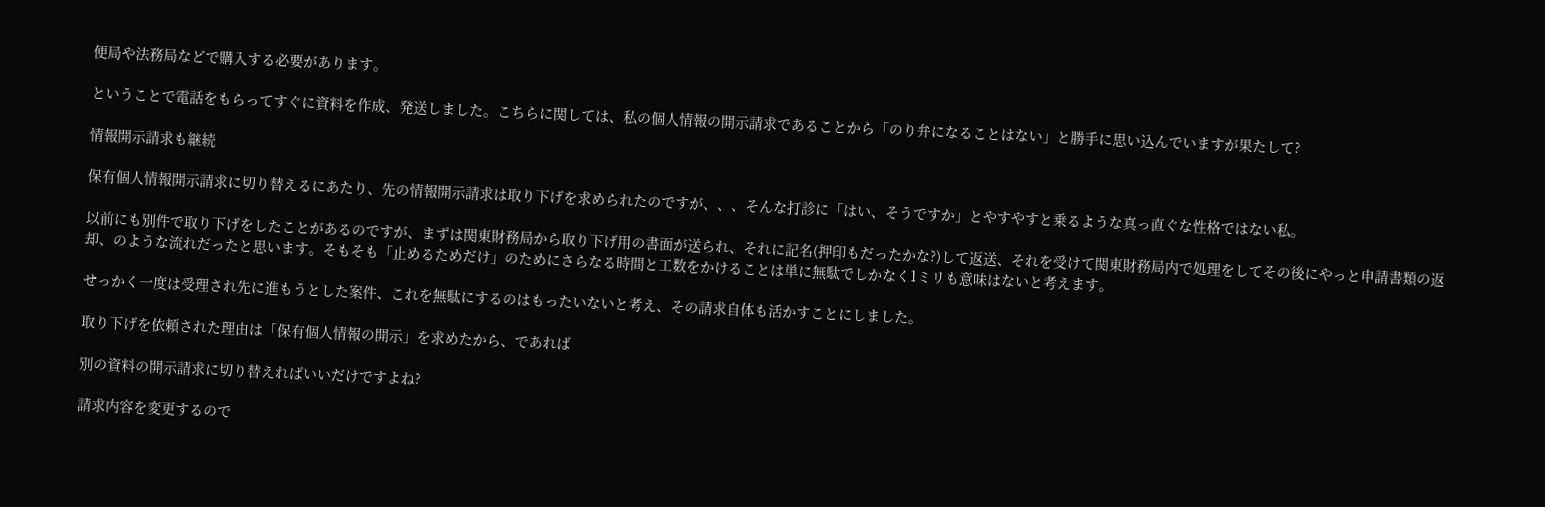便局や法務局などで購入する必要があります。

ということで電話をもらってすぐに資料を作成、発送しました。こちらに関しては、私の個人情報の開示請求であることから「のり弁になることはない」と勝手に思い込んでいますが果たして?

情報開示請求も継続

保有個人情報開示請求に切り替えるにあたり、先の情報開示請求は取り下げを求められたのですが、、、そんな打診に「はい、そうですか」とやすやすと乗るような真っ直ぐな性格ではない私。

以前にも別件で取り下げをしたことがあるのですが、まずは関東財務局から取り下げ用の書面が送られ、それに記名(押印もだったかな?)して返送、それを受けて関東財務局内で処理をしてその後にやっと申請書類の返却、のような流れだったと思います。そもそも「止めるためだけ」のためにさらなる時間と工数をかけることは単に無駄でしかなく1ミリも意味はないと考えます。

せっかく一度は受理され先に進もうとした案件、これを無駄にするのはもったいないと考え、その請求自体も活かすことにしました。

取り下げを依頼された理由は「保有個人情報の開示」を求めたから、であれば

別の資料の開示請求に切り替えればいいだけですよね?

請求内容を変更するので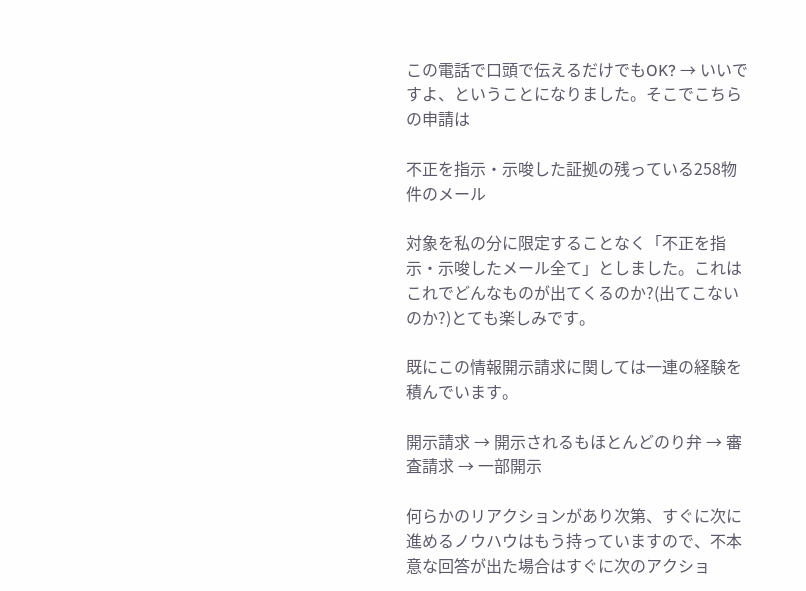この電話で口頭で伝えるだけでもOK? → いいですよ、ということになりました。そこでこちらの申請は

不正を指示・示唆した証拠の残っている258物件のメール

対象を私の分に限定することなく「不正を指示・示唆したメール全て」としました。これはこれでどんなものが出てくるのか?(出てこないのか?)とても楽しみです。

既にこの情報開示請求に関しては一連の経験を積んでいます。

開示請求 → 開示されるもほとんどのり弁 → 審査請求 → 一部開示

何らかのリアクションがあり次第、すぐに次に進めるノウハウはもう持っていますので、不本意な回答が出た場合はすぐに次のアクショ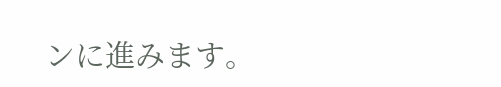ンに進みます。